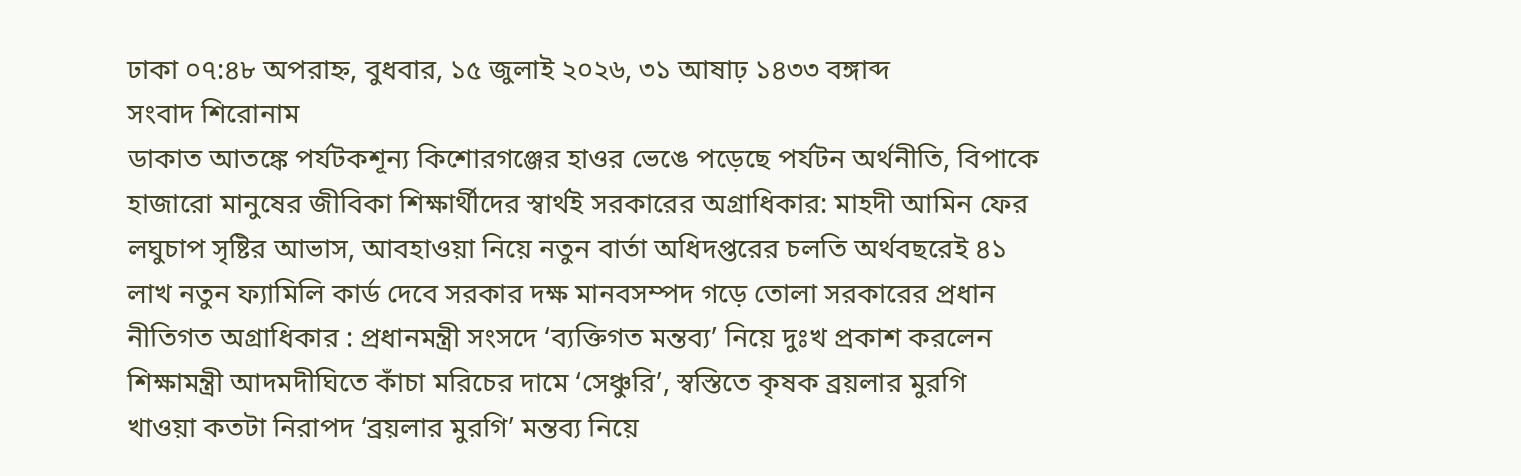ঢাকা ০৭:৪৮ অপরাহ্ন, বুধবার, ১৫ জুলাই ২০২৬, ৩১ আষাঢ় ১৪৩৩ বঙ্গাব্দ
সংবাদ শিরোনাম
ডাকাত আতঙ্কে পর্যটকশূন্য কিশোরগঞ্জের হাওর ভেঙে পড়েছে পর্যটন অর্থনীতি, বিপাকে হাজারো মানুষের জীবিকা শিক্ষার্থীদের স্বার্থই সরকারের অগ্রাধিকার: মাহদী আমিন ফের লঘুচাপ সৃষ্টির আভাস, আবহাওয়া নিয়ে নতুন বার্তা অধিদপ্তরের চলতি অর্থবছরেই ৪১ লাখ নতুন ফ্যামিলি কার্ড দেবে সরকার দক্ষ মানবসম্পদ গড়ে তোলা সরকারের প্রধান নীতিগত অগ্রাধিকার : প্রধানমন্ত্রী সংসদে ‘ব্যক্তিগত মন্তব্য’ নিয়ে দুঃখ প্রকাশ করলেন শিক্ষামন্ত্রী আদমদীঘিতে কাঁচা মরিচের দামে ‘সেঞ্চুরি’, স্বস্তিতে কৃষক ব্রয়লার মুরগি খাওয়া কতটা নিরাপদ ‘ব্রয়লার মুরগি’ মন্তব্য নিয়ে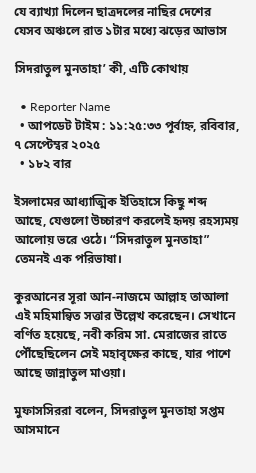যে ব্যাখ্যা দিলেন ছাত্রদলের নাছির দেশের যেসব অঞ্চলে রাত ১টার মধ্যে ঝড়ের আভাস

সিদরাতুল মুনতাহা’ কী, এটি কোথায়

  • Reporter Name
  • আপডেট টাইম : ১১:২৫:৩৩ পূর্বাহ্ন, রবিবার, ৭ সেপ্টেম্বর ২০২৫
  • ১৮২ বার

ইসলামের আধ্যাত্মিক ইতিহাসে কিছু শব্দ আছে, যেগুলো উচ্চারণ করলেই হৃদয় রহস্যময় আলোয় ভরে ওঠে। “সিদরাতুল মুনতাহা” তেমনই এক পরিভাষা।

কুরআনের সূরা আন-নাজমে আল্লাহ তাআলা এই মহিমান্বিত সত্তার উল্লেখ করেছেন। সেখানে বর্ণিত হয়েছে, নবী করিম সা. মেরাজের রাতে পৌঁছেছিলেন সেই মহাবৃক্ষের কাছে, যার পাশে আছে জান্নাতুল মাওয়া।

মুফাসসিররা বলেন, সিদরাতুল মুনতাহা সপ্তম আসমানে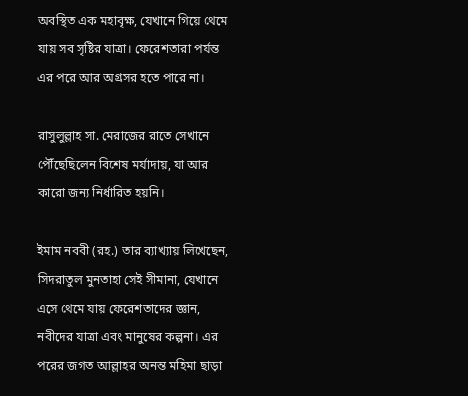অবস্থিত এক মহাবৃক্ষ, যেখানে গিয়ে থেমে যায় সব সৃষ্টির যাত্রা। ফেরেশতারা পর্যন্ত এর পরে আর অগ্রসর হতে পারে না।

রাসুলুল্লাহ সা. মেরাজের রাতে সেখানে পৌঁছেছিলেন বিশেষ মর্যাদায়, যা আর কারো জন্য নির্ধারিত হয়নি।

ইমাম নববী (রহ.) তার ব্যাখ্যায় লিখেছেন, সিদরাতুল মুনতাহা সেই সীমানা, যেখানে এসে থেমে যায় ফেরেশতাদের জ্ঞান, নবীদের যাত্রা এবং মানুষের কল্পনা। এর পরের জগত আল্লাহর অনন্ত মহিমা ছাড়া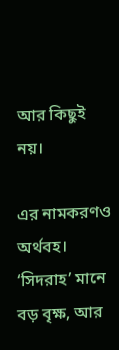আর কিছুই নয়।

এর নামকরণও অর্থবহ। ‘সিদরাহ’ মানে বড় বৃক্ষ, আর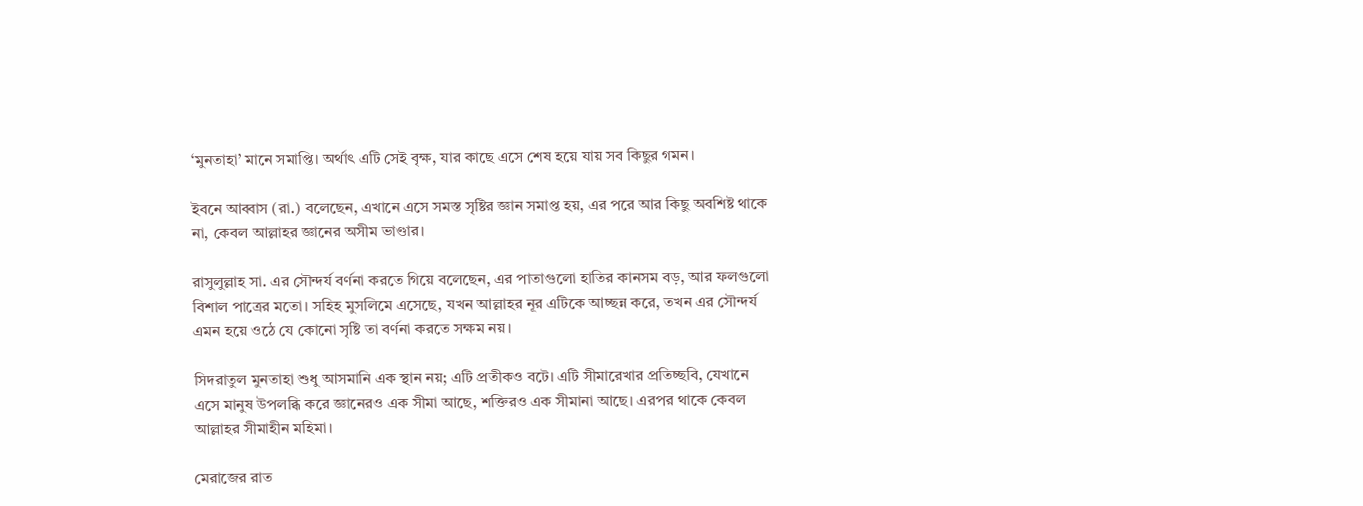‘মুনতাহা’ মানে সমাপ্তি। অর্থাৎ এটি সেই বৃক্ষ, যার কাছে এসে শেষ হয়ে যায় সব কিছুর গমন।

ইবনে আব্বাস (রা.) বলেছেন, এখানে এসে সমস্ত সৃষ্টির জ্ঞান সমাপ্ত হয়, এর পরে আর কিছু অবশিষ্ট থাকে না, কেবল আল্লাহর জ্ঞানের অসীম ভাণ্ডার।

রাসুলুল্লাহ সা. এর সৌন্দর্য বর্ণনা করতে গিয়ে বলেছেন, এর পাতাগুলো হাতির কানসম বড়, আর ফলগুলো বিশাল পাত্রের মতো। সহিহ মুসলিমে এসেছে, যখন আল্লাহর নূর এটিকে আচ্ছন্ন করে, তখন এর সৌন্দর্য এমন হয়ে ওঠে যে কোনো সৃষ্টি তা বর্ণনা করতে সক্ষম নয়।

সিদরাতুল মুনতাহা শুধু আসমানি এক স্থান নয়; এটি প্রতীকও বটে। এটি সীমারেখার প্রতিচ্ছবি, যেখানে এসে মানুষ উপলব্ধি করে জ্ঞানেরও এক সীমা আছে, শক্তিরও এক সীমানা আছে। এরপর থাকে কেবল আল্লাহর সীমাহীন মহিমা।

মেরাজের রাত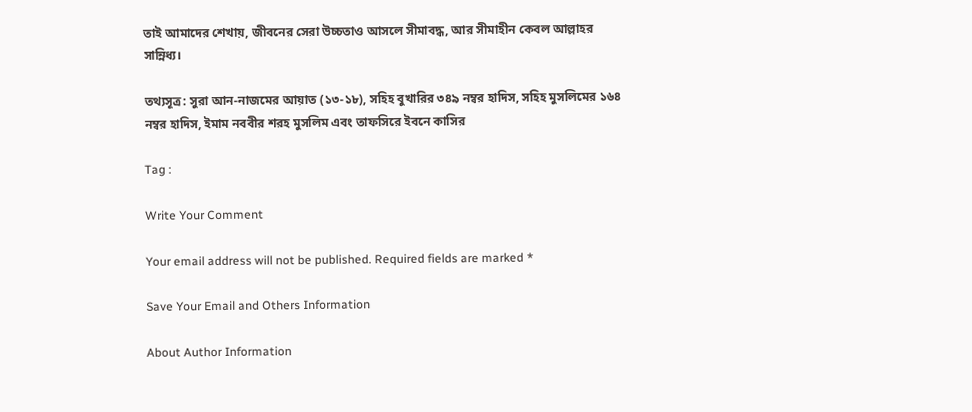তাই আমাদের শেখায়, জীবনের সেরা উচ্চতাও আসলে সীমাবদ্ধ, আর সীমাহীন কেবল আল্লাহর সান্নিধ্য।

তথ্যসূত্র: সুরা আন-নাজমের আয়াত (১৩-১৮), সহিহ বুখারির ৩৪৯ নম্বর হাদিস, সহিহ মুসলিমের ১৬৪ নম্বর হাদিস, ইমাম নববীর শরহ মুসলিম এবং তাফসিরে ইবনে কাসির

Tag :

Write Your Comment

Your email address will not be published. Required fields are marked *

Save Your Email and Others Information

About Author Information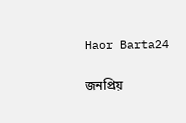Haor Barta24

জনপ্রিয়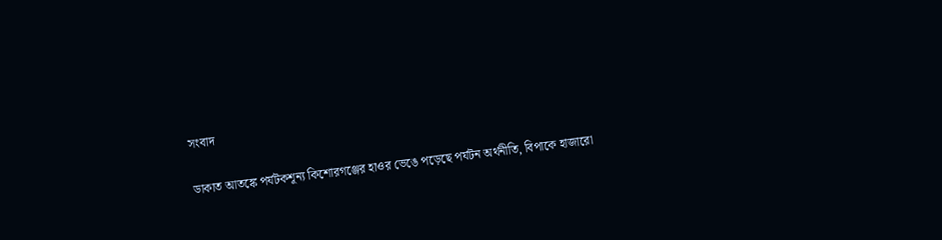সংবাদ

ডাকাত আতঙ্কে পর্যটকশূন্য কিশোরগঞ্জের হাওর ভেঙে পড়েছে পর্যটন অর্থনীতি, বিপাকে হাজারো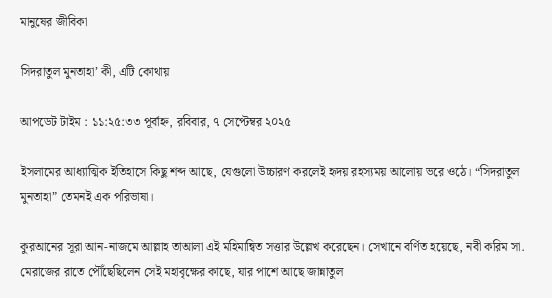মানুষের জীবিকা

সিদরাতুল মুনতাহা’ কী, এটি কোথায়

আপডেট টাইম : ১১:২৫:৩৩ পূর্বাহ্ন, রবিবার, ৭ সেপ্টেম্বর ২০২৫

ইসলামের আধ্যাত্মিক ইতিহাসে কিছু শব্দ আছে, যেগুলো উচ্চারণ করলেই হৃদয় রহস্যময় আলোয় ভরে ওঠে। “সিদরাতুল মুনতাহা” তেমনই এক পরিভাষা।

কুরআনের সূরা আন-নাজমে আল্লাহ তাআলা এই মহিমান্বিত সত্তার উল্লেখ করেছেন। সেখানে বর্ণিত হয়েছে, নবী করিম সা. মেরাজের রাতে পৌঁছেছিলেন সেই মহাবৃক্ষের কাছে, যার পাশে আছে জান্নাতুল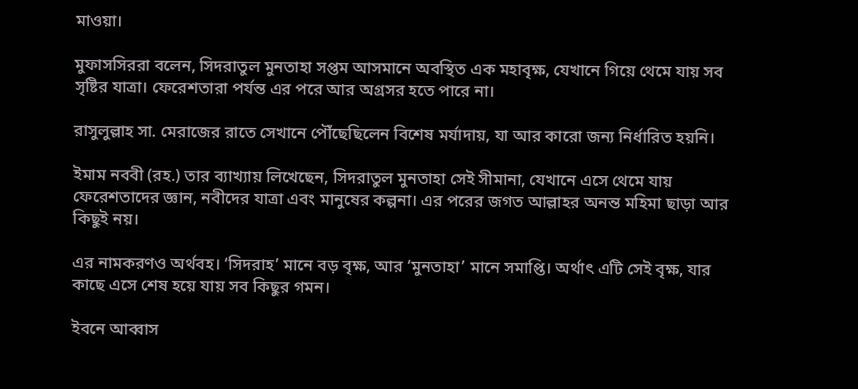মাওয়া।

মুফাসসিররা বলেন, সিদরাতুল মুনতাহা সপ্তম আসমানে অবস্থিত এক মহাবৃক্ষ, যেখানে গিয়ে থেমে যায় সব সৃষ্টির যাত্রা। ফেরেশতারা পর্যন্ত এর পরে আর অগ্রসর হতে পারে না।

রাসুলুল্লাহ সা. মেরাজের রাতে সেখানে পৌঁছেছিলেন বিশেষ মর্যাদায়, যা আর কারো জন্য নির্ধারিত হয়নি।

ইমাম নববী (রহ.) তার ব্যাখ্যায় লিখেছেন, সিদরাতুল মুনতাহা সেই সীমানা, যেখানে এসে থেমে যায় ফেরেশতাদের জ্ঞান, নবীদের যাত্রা এবং মানুষের কল্পনা। এর পরের জগত আল্লাহর অনন্ত মহিমা ছাড়া আর কিছুই নয়।

এর নামকরণও অর্থবহ। ‘সিদরাহ’ মানে বড় বৃক্ষ, আর ‘মুনতাহা’ মানে সমাপ্তি। অর্থাৎ এটি সেই বৃক্ষ, যার কাছে এসে শেষ হয়ে যায় সব কিছুর গমন।

ইবনে আব্বাস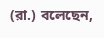(রা.) বলেছেন,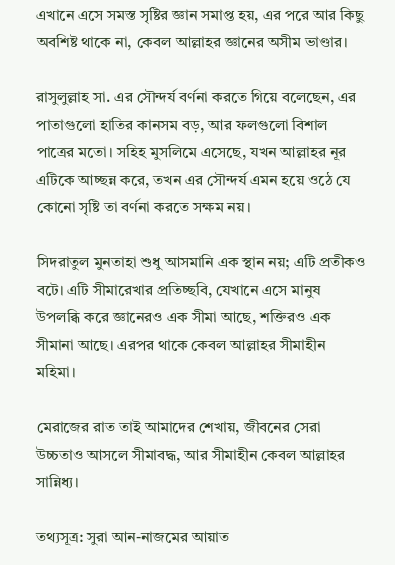এখানে এসে সমস্ত সৃষ্টির জ্ঞান সমাপ্ত হয়, এর পরে আর কিছু অবশিষ্ট থাকে না, কেবল আল্লাহর জ্ঞানের অসীম ভাণ্ডার।

রাসুলুল্লাহ সা. এর সৌন্দর্য বর্ণনা করতে গিয়ে বলেছেন, এর পাতাগুলো হাতির কানসম বড়, আর ফলগুলো বিশাল পাত্রের মতো। সহিহ মুসলিমে এসেছে, যখন আল্লাহর নূর এটিকে আচ্ছন্ন করে, তখন এর সৌন্দর্য এমন হয়ে ওঠে যে কোনো সৃষ্টি তা বর্ণনা করতে সক্ষম নয়।

সিদরাতুল মুনতাহা শুধু আসমানি এক স্থান নয়; এটি প্রতীকও বটে। এটি সীমারেখার প্রতিচ্ছবি, যেখানে এসে মানুষ উপলব্ধি করে জ্ঞানেরও এক সীমা আছে, শক্তিরও এক সীমানা আছে। এরপর থাকে কেবল আল্লাহর সীমাহীন মহিমা।

মেরাজের রাত তাই আমাদের শেখায়, জীবনের সেরা উচ্চতাও আসলে সীমাবদ্ধ, আর সীমাহীন কেবল আল্লাহর সান্নিধ্য।

তথ্যসূত্র: সুরা আন-নাজমের আয়াত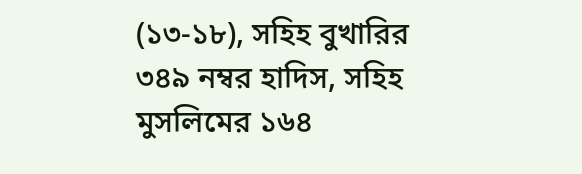(১৩-১৮), সহিহ বুখারির ৩৪৯ নম্বর হাদিস, সহিহ মুসলিমের ১৬৪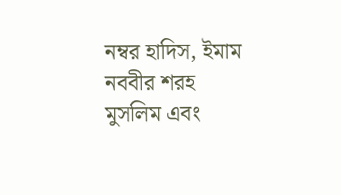নম্বর হাদিস, ইমাম নববীর শরহ মুসলিম এবং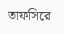তাফসিরে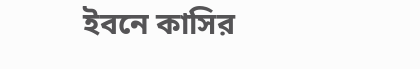ইবনে কাসির